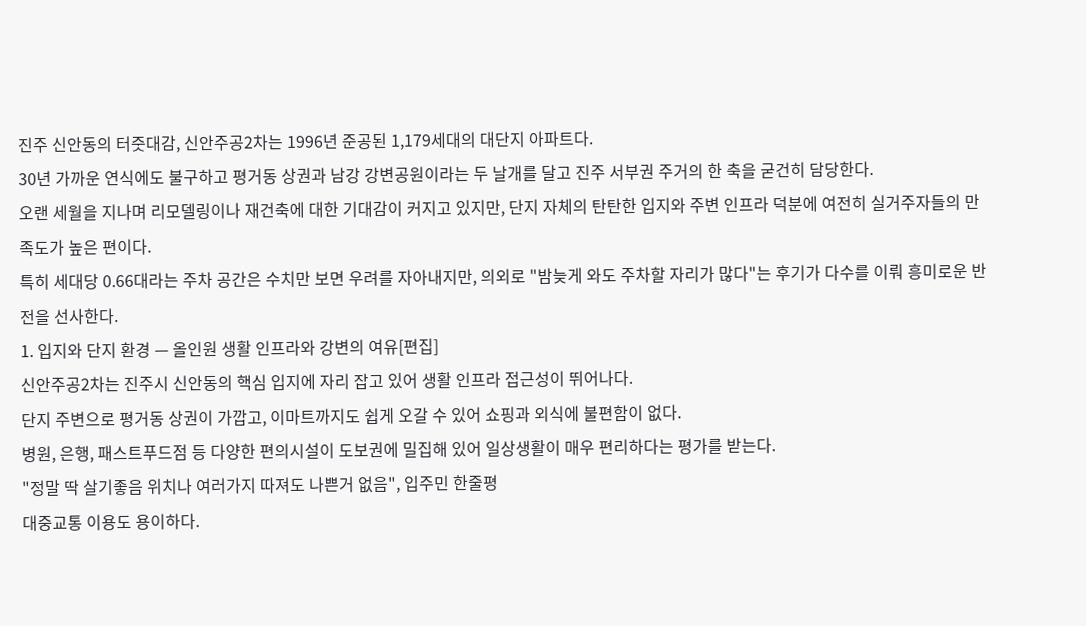진주 신안동의 터줏대감, 신안주공2차는 1996년 준공된 1,179세대의 대단지 아파트다.
30년 가까운 연식에도 불구하고 평거동 상권과 남강 강변공원이라는 두 날개를 달고 진주 서부권 주거의 한 축을 굳건히 담당한다.
오랜 세월을 지나며 리모델링이나 재건축에 대한 기대감이 커지고 있지만, 단지 자체의 탄탄한 입지와 주변 인프라 덕분에 여전히 실거주자들의 만족도가 높은 편이다.
특히 세대당 0.66대라는 주차 공간은 수치만 보면 우려를 자아내지만, 의외로 "밤늦게 와도 주차할 자리가 많다"는 후기가 다수를 이뤄 흥미로운 반전을 선사한다.
1. 입지와 단지 환경 — 올인원 생활 인프라와 강변의 여유[편집]
신안주공2차는 진주시 신안동의 핵심 입지에 자리 잡고 있어 생활 인프라 접근성이 뛰어나다.
단지 주변으로 평거동 상권이 가깝고, 이마트까지도 쉽게 오갈 수 있어 쇼핑과 외식에 불편함이 없다.
병원, 은행, 패스트푸드점 등 다양한 편의시설이 도보권에 밀집해 있어 일상생활이 매우 편리하다는 평가를 받는다.
"정말 딱 살기좋음 위치나 여러가지 따져도 나쁜거 없음", 입주민 한줄평
대중교통 이용도 용이하다.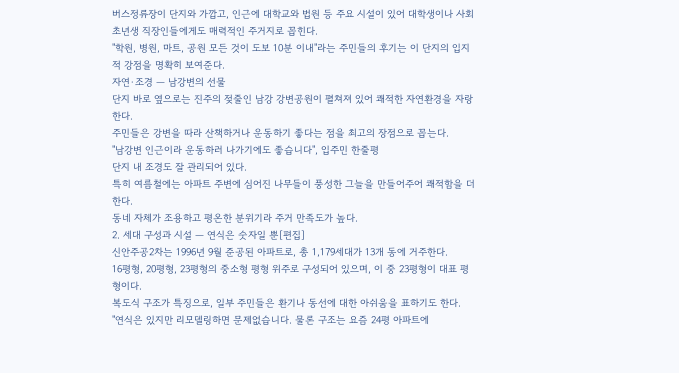버스정류장이 단지와 가깝고, 인근에 대학교와 법원 등 주요 시설이 있어 대학생이나 사회 초년생 직장인들에게도 매력적인 주거지로 꼽힌다.
"학원, 병원, 마트, 공원 모든 것이 도보 10분 이내"라는 주민들의 후기는 이 단지의 입지적 강점을 명확히 보여준다.
자연·조경 — 남강변의 선물
단지 바로 옆으로는 진주의 젖줄인 남강 강변공원이 펼쳐져 있어 쾌적한 자연환경을 자랑한다.
주민들은 강변을 따라 산책하거나 운동하기 좋다는 점을 최고의 장점으로 꼽는다.
"남강변 인근이라 운동하러 나가기에도 좋습니다", 입주민 한줄평
단지 내 조경도 잘 관리되어 있다.
특히 여름철에는 아파트 주변에 심어진 나무들이 풍성한 그늘을 만들어주어 쾌적함을 더한다.
동네 자체가 조용하고 평온한 분위기라 주거 만족도가 높다.
2. 세대 구성과 시설 — 연식은 숫자일 뿐[편집]
신안주공2차는 1996년 9월 준공된 아파트로, 총 1,179세대가 13개 동에 거주한다.
16평형, 20평형, 23평형의 중소형 평형 위주로 구성되어 있으며, 이 중 23평형이 대표 평형이다.
복도식 구조가 특징으로, 일부 주민들은 환기나 동선에 대한 아쉬움을 표하기도 한다.
"연식은 있지만 리모델링하면 문제없습니다. 물론 구조는 요즘 24평 아파트에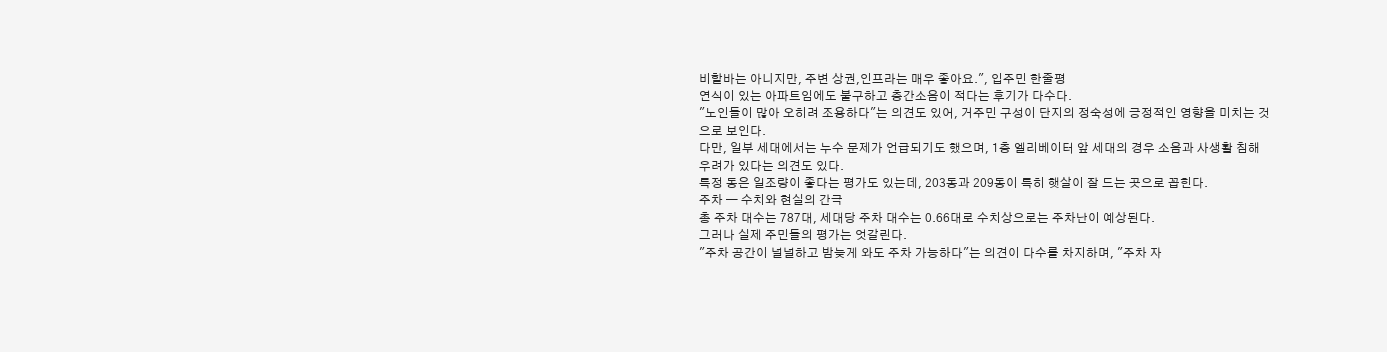비할바는 아니지만, 주변 상권,인프라는 매우 좋아요.", 입주민 한줄평
연식이 있는 아파트임에도 불구하고 층간소음이 적다는 후기가 다수다.
"노인들이 많아 오히려 조용하다"는 의견도 있어, 거주민 구성이 단지의 정숙성에 긍정적인 영향을 미치는 것으로 보인다.
다만, 일부 세대에서는 누수 문제가 언급되기도 했으며, 1층 엘리베이터 앞 세대의 경우 소음과 사생활 침해 우려가 있다는 의견도 있다.
특정 동은 일조량이 좋다는 평가도 있는데, 203동과 209동이 특히 햇살이 잘 드는 곳으로 꼽힌다.
주차 — 수치와 현실의 간극
총 주차 대수는 787대, 세대당 주차 대수는 0.66대로 수치상으로는 주차난이 예상된다.
그러나 실제 주민들의 평가는 엇갈린다.
"주차 공간이 널널하고 밤늦게 와도 주차 가능하다"는 의견이 다수를 차지하며, "주차 자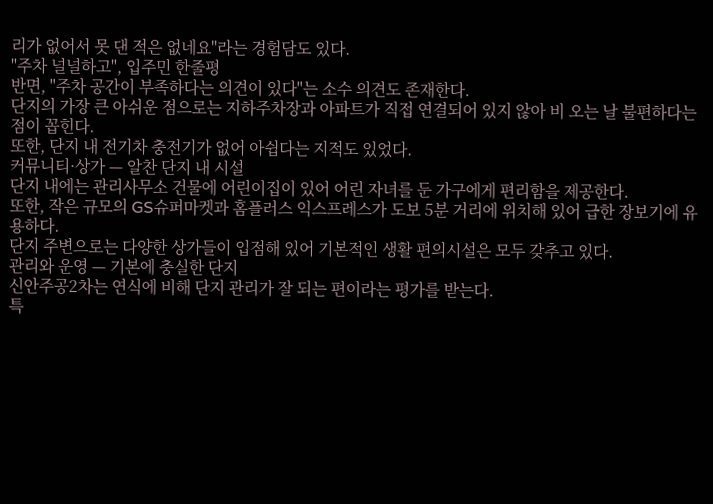리가 없어서 못 댄 적은 없네요"라는 경험담도 있다.
"주차 널널하고", 입주민 한줄평
반면, "주차 공간이 부족하다는 의견이 있다"는 소수 의견도 존재한다.
단지의 가장 큰 아쉬운 점으로는 지하주차장과 아파트가 직접 연결되어 있지 않아 비 오는 날 불편하다는 점이 꼽힌다.
또한, 단지 내 전기차 충전기가 없어 아쉽다는 지적도 있었다.
커뮤니티·상가 — 알찬 단지 내 시설
단지 내에는 관리사무소 건물에 어린이집이 있어 어린 자녀를 둔 가구에게 편리함을 제공한다.
또한, 작은 규모의 GS슈퍼마켓과 홈플러스 익스프레스가 도보 5분 거리에 위치해 있어 급한 장보기에 유용하다.
단지 주변으로는 다양한 상가들이 입점해 있어 기본적인 생활 편의시설은 모두 갖추고 있다.
관리와 운영 — 기본에 충실한 단지
신안주공2차는 연식에 비해 단지 관리가 잘 되는 편이라는 평가를 받는다.
특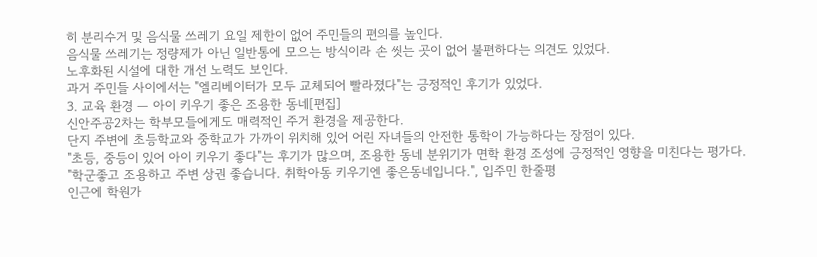히 분리수거 및 음식물 쓰레기 요일 제한이 없어 주민들의 편의를 높인다.
음식물 쓰레기는 정량제가 아닌 일반통에 모으는 방식이라 손 씻는 곳이 없어 불편하다는 의견도 있었다.
노후화된 시설에 대한 개선 노력도 보인다.
과거 주민들 사이에서는 "엘리베이터가 모두 교체되어 빨라졌다"는 긍정적인 후기가 있었다.
3. 교육 환경 — 아이 키우기 좋은 조용한 동네[편집]
신안주공2차는 학부모들에게도 매력적인 주거 환경을 제공한다.
단지 주변에 초등학교와 중학교가 가까이 위치해 있어 어린 자녀들의 안전한 통학이 가능하다는 장점이 있다.
"초등, 중등이 있어 아이 키우기 좋다"는 후기가 많으며, 조용한 동네 분위기가 면학 환경 조성에 긍정적인 영향을 미친다는 평가다.
"학군좋고 조용하고 주변 상권 좋습니다. 취학아동 키우기엔 좋은동네입니다.", 입주민 한줄평
인근에 학원가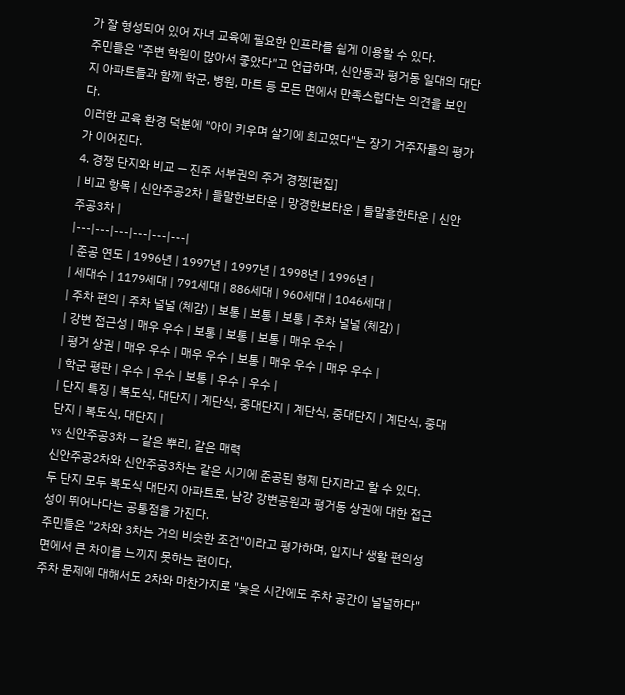가 잘 형성되어 있어 자녀 교육에 필요한 인프라를 쉽게 이용할 수 있다.
주민들은 "주변 학원이 많아서 좋았다"고 언급하며, 신안동과 평거동 일대의 대단지 아파트들과 함께 학군, 병원, 마트 등 모든 면에서 만족스럽다는 의견을 보인다.
이러한 교육 환경 덕분에 "아이 키우며 살기에 최고였다"는 장기 거주자들의 평가가 이어진다.
4. 경쟁 단지와 비교 — 진주 서부권의 주거 경쟁[편집]
| 비교 항목 | 신안주공2차 | 들말한보타운 | 망경한보타운 | 들말흥한타운 | 신안주공3차 |
|---|---|---|---|---|---|
| 준공 연도 | 1996년 | 1997년 | 1997년 | 1998년 | 1996년 |
| 세대수 | 1179세대 | 791세대 | 886세대 | 960세대 | 1046세대 |
| 주차 편의 | 주차 널널 (체감) | 보통 | 보통 | 보통 | 주차 널널 (체감) |
| 강변 접근성 | 매우 우수 | 보통 | 보통 | 보통 | 매우 우수 |
| 평거 상권 | 매우 우수 | 매우 우수 | 보통 | 매우 우수 | 매우 우수 |
| 학군 평판 | 우수 | 우수 | 보통 | 우수 | 우수 |
| 단지 특징 | 복도식, 대단지 | 계단식, 중대단지 | 계단식, 중대단지 | 계단식, 중대단지 | 복도식, 대단지 |
vs 신안주공3차 — 같은 뿌리, 같은 매력
신안주공2차와 신안주공3차는 같은 시기에 준공된 형제 단지라고 할 수 있다.
두 단지 모두 복도식 대단지 아파트로, 남강 강변공원과 평거동 상권에 대한 접근성이 뛰어나다는 공통점을 가진다.
주민들은 "2차와 3차는 거의 비슷한 조건"이라고 평가하며, 입지나 생활 편의성 면에서 큰 차이를 느끼지 못하는 편이다.
주차 문제에 대해서도 2차와 마찬가지로 "늦은 시간에도 주차 공간이 널널하다"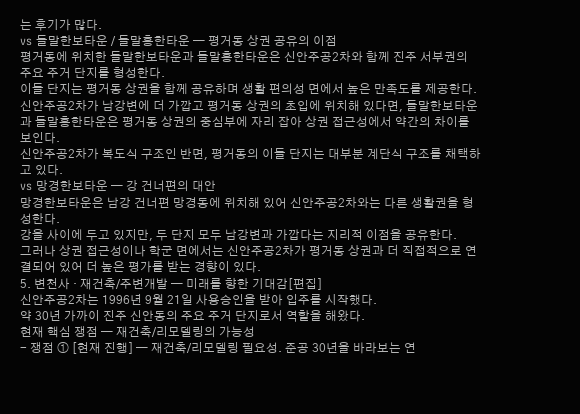는 후기가 많다.
vs 들말한보타운 / 들말흥한타운 — 평거동 상권 공유의 이점
평거동에 위치한 들말한보타운과 들말흥한타운은 신안주공2차와 함께 진주 서부권의 주요 주거 단지를 형성한다.
이들 단지는 평거동 상권을 함께 공유하며 생활 편의성 면에서 높은 만족도를 제공한다.
신안주공2차가 남강변에 더 가깝고 평거동 상권의 초입에 위치해 있다면, 들말한보타운과 들말흥한타운은 평거동 상권의 중심부에 자리 잡아 상권 접근성에서 약간의 차이를 보인다.
신안주공2차가 복도식 구조인 반면, 평거동의 이들 단지는 대부분 계단식 구조를 채택하고 있다.
vs 망경한보타운 — 강 건너편의 대안
망경한보타운은 남강 건너편 망경동에 위치해 있어 신안주공2차와는 다른 생활권을 형성한다.
강을 사이에 두고 있지만, 두 단지 모두 남강변과 가깝다는 지리적 이점을 공유한다.
그러나 상권 접근성이나 학군 면에서는 신안주공2차가 평거동 상권과 더 직접적으로 연결되어 있어 더 높은 평가를 받는 경향이 있다.
5. 변천사 · 재건축/주변개발 — 미래를 향한 기대감[편집]
신안주공2차는 1996년 9월 21일 사용승인을 받아 입주를 시작했다.
약 30년 가까이 진주 신안동의 주요 주거 단지로서 역할을 해왔다.
현재 핵심 쟁점 — 재건축/리모델링의 가능성
- 쟁점 ① [현재 진행] — 재건축/리모델링 필요성. 준공 30년을 바라보는 연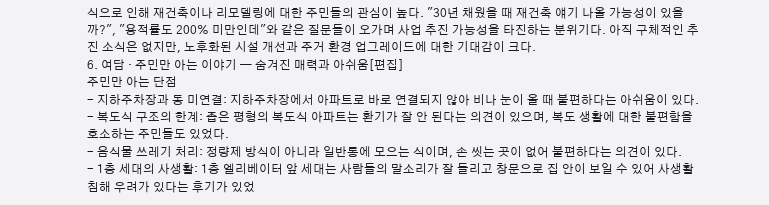식으로 인해 재건축이나 리모델링에 대한 주민들의 관심이 높다. "30년 채웠을 때 재건축 얘기 나올 가능성이 있을까?", "용적률도 200% 미만인데"와 같은 질문들이 오가며 사업 추진 가능성을 타진하는 분위기다. 아직 구체적인 추진 소식은 없지만, 노후화된 시설 개선과 주거 환경 업그레이드에 대한 기대감이 크다.
6. 여담 · 주민만 아는 이야기 — 숨겨진 매력과 아쉬움[편집]
주민만 아는 단점
- 지하주차장과 동 미연결: 지하주차장에서 아파트로 바로 연결되지 않아 비나 눈이 올 때 불편하다는 아쉬움이 있다.
- 복도식 구조의 한계: 좁은 평형의 복도식 아파트는 환기가 잘 안 된다는 의견이 있으며, 복도 생활에 대한 불편함을 호소하는 주민들도 있었다.
- 음식물 쓰레기 처리: 정량제 방식이 아니라 일반통에 모으는 식이며, 손 씻는 곳이 없어 불편하다는 의견이 있다.
- 1층 세대의 사생활: 1층 엘리베이터 앞 세대는 사람들의 말소리가 잘 들리고 창문으로 집 안이 보일 수 있어 사생활 침해 우려가 있다는 후기가 있었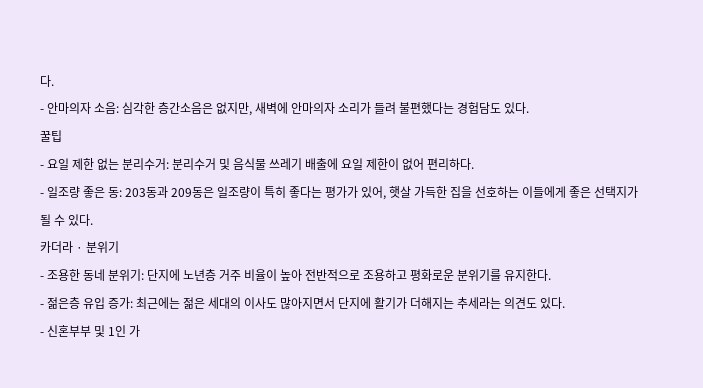다.
- 안마의자 소음: 심각한 층간소음은 없지만, 새벽에 안마의자 소리가 들려 불편했다는 경험담도 있다.
꿀팁
- 요일 제한 없는 분리수거: 분리수거 및 음식물 쓰레기 배출에 요일 제한이 없어 편리하다.
- 일조량 좋은 동: 203동과 209동은 일조량이 특히 좋다는 평가가 있어, 햇살 가득한 집을 선호하는 이들에게 좋은 선택지가 될 수 있다.
카더라 · 분위기
- 조용한 동네 분위기: 단지에 노년층 거주 비율이 높아 전반적으로 조용하고 평화로운 분위기를 유지한다.
- 젊은층 유입 증가: 최근에는 젊은 세대의 이사도 많아지면서 단지에 활기가 더해지는 추세라는 의견도 있다.
- 신혼부부 및 1인 가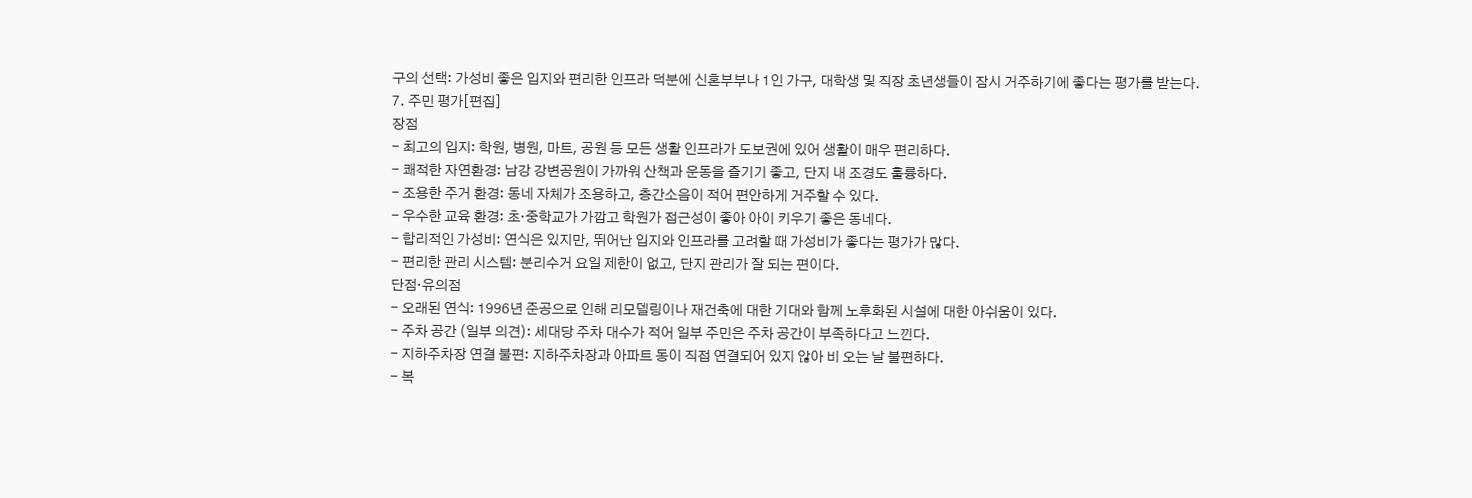구의 선택: 가성비 좋은 입지와 편리한 인프라 덕분에 신혼부부나 1인 가구, 대학생 및 직장 초년생들이 잠시 거주하기에 좋다는 평가를 받는다.
7. 주민 평가[편집]
장점
- 최고의 입지: 학원, 병원, 마트, 공원 등 모든 생활 인프라가 도보권에 있어 생활이 매우 편리하다.
- 쾌적한 자연환경: 남강 강변공원이 가까워 산책과 운동을 즐기기 좋고, 단지 내 조경도 훌륭하다.
- 조용한 주거 환경: 동네 자체가 조용하고, 층간소음이 적어 편안하게 거주할 수 있다.
- 우수한 교육 환경: 초·중학교가 가깝고 학원가 접근성이 좋아 아이 키우기 좋은 동네다.
- 합리적인 가성비: 연식은 있지만, 뛰어난 입지와 인프라를 고려할 때 가성비가 좋다는 평가가 많다.
- 편리한 관리 시스템: 분리수거 요일 제한이 없고, 단지 관리가 잘 되는 편이다.
단점·유의점
- 오래된 연식: 1996년 준공으로 인해 리모델링이나 재건축에 대한 기대와 함께 노후화된 시설에 대한 아쉬움이 있다.
- 주차 공간 (일부 의견): 세대당 주차 대수가 적어 일부 주민은 주차 공간이 부족하다고 느낀다.
- 지하주차장 연결 불편: 지하주차장과 아파트 동이 직접 연결되어 있지 않아 비 오는 날 불편하다.
- 복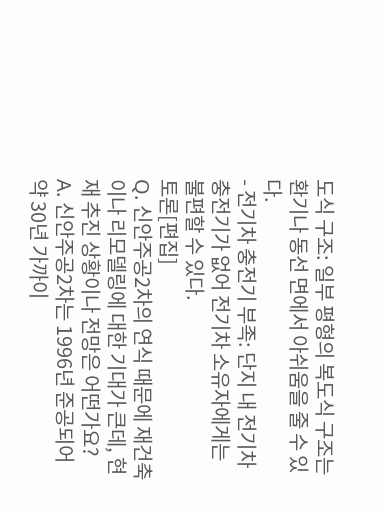도식 구조: 일부 평형의 복도식 구조는 환기나 동선 면에서 아쉬움을 줄 수 있다.
- 전기차 충전기 부족: 단지 내 전기차 충전기가 없어 전기차 소유자에게는 불편할 수 있다.
토론[편집]
Q. 신안주공2차의 연식 때문에 재건축이나 리모델링에 대한 기대가 큰데, 현재 추진 상황이나 전망은 어떤가요?
A. 신안주공2차는 1996년 준공되어 약 30년 가까이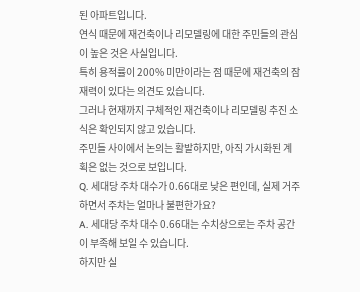된 아파트입니다.
연식 때문에 재건축이나 리모델링에 대한 주민들의 관심이 높은 것은 사실입니다.
특히 용적률이 200% 미만이라는 점 때문에 재건축의 잠재력이 있다는 의견도 있습니다.
그러나 현재까지 구체적인 재건축이나 리모델링 추진 소식은 확인되지 않고 있습니다.
주민들 사이에서 논의는 활발하지만, 아직 가시화된 계획은 없는 것으로 보입니다.
Q. 세대당 주차 대수가 0.66대로 낮은 편인데, 실제 거주하면서 주차는 얼마나 불편한가요?
A. 세대당 주차 대수 0.66대는 수치상으로는 주차 공간이 부족해 보일 수 있습니다.
하지만 실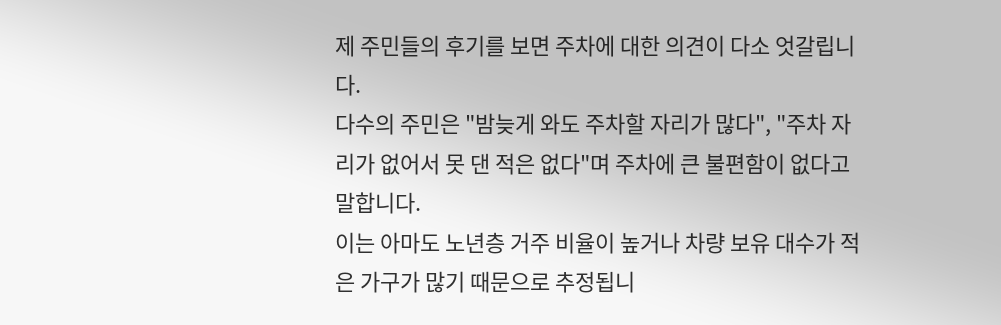제 주민들의 후기를 보면 주차에 대한 의견이 다소 엇갈립니다.
다수의 주민은 "밤늦게 와도 주차할 자리가 많다", "주차 자리가 없어서 못 댄 적은 없다"며 주차에 큰 불편함이 없다고 말합니다.
이는 아마도 노년층 거주 비율이 높거나 차량 보유 대수가 적은 가구가 많기 때문으로 추정됩니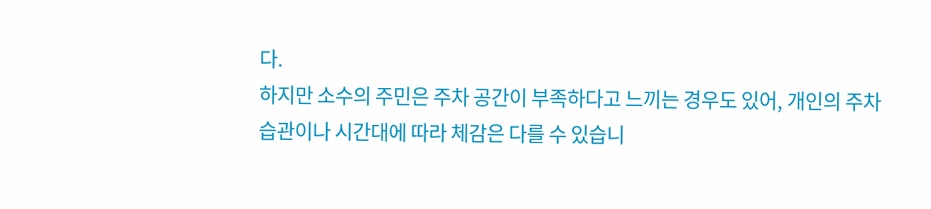다.
하지만 소수의 주민은 주차 공간이 부족하다고 느끼는 경우도 있어, 개인의 주차 습관이나 시간대에 따라 체감은 다를 수 있습니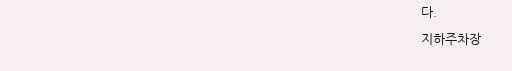다.
지하주차장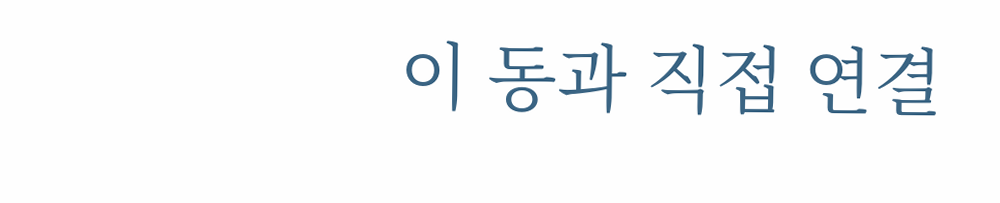이 동과 직접 연결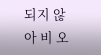되지 않아 비 오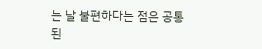는 날 불편하다는 점은 공통된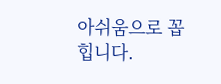아쉬움으로 꼽힙니다.